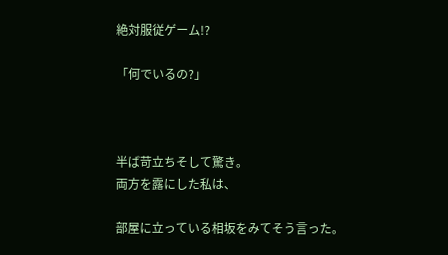絶対服従ゲーム!?

「何でいるの?」



半ば苛立ちそして驚き。
両方を露にした私は、

部屋に立っている相坂をみてそう言った。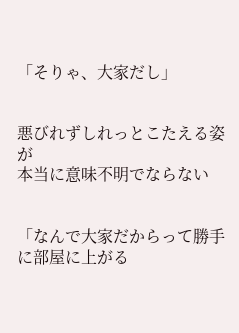「そりゃ、大家だし」


悪びれずしれっとこたえる姿が
本当に意味不明でならない


「なんで大家だからって勝手に部屋に上がる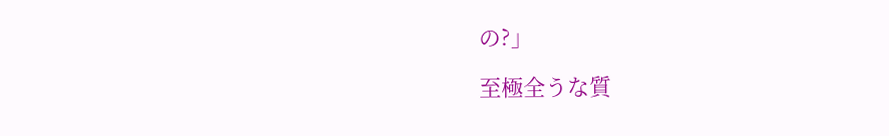の?」

至極全うな質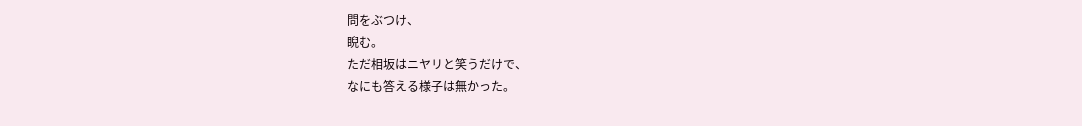問をぶつけ、
睨む。
ただ相坂はニヤリと笑うだけで、
なにも答える様子は無かった。